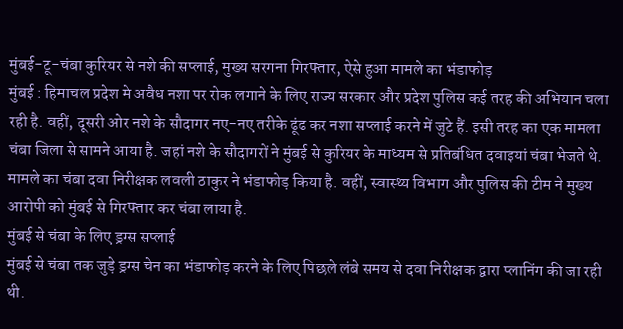मुंबई-टू-चंबा कुरियर से नशे की सप्लाई, मुख्य सरगना गिरफ्तार, ऐसे हुआ मामले का भंडाफोड़
मुंबई : हिमाचल प्रदेश मे अवैध नशा पर रोक लगाने के लिए राज्य सरकार और प्रदेश पुलिस कई तरह की अभियान चला रही है. वहीं, दूसरी ओर नशे के सौदागर नए-नए तरीके ढूंढ कर नशा सप्लाई करने में जुटे हैं. इसी तरह का एक मामला चंबा जिला से सामने आया है. जहां नशे के सौदागरों ने मुंबई से कुरियर के माध्यम से प्रतिबंधित दवाइयां चंबा भेजते थे. मामले का चंबा दवा निरीक्षक लवली ठाकुर ने भंडाफोड़ किया है. वहीं, स्वास्थ्य विभाग और पुलिस की टीम ने मुख्य आरोपी को मुंबई से गिरफ्तार कर चंबा लाया है.
मुंबई से चंबा के लिए ड्रग्स सप्लाई
मुंबई से चंबा तक जुड़े ड्रग्स चेन का भंडाफोड़ करने के लिए पिछले लंबे समय से दवा निरीक्षक द्वारा प्लानिंग की जा रही थी.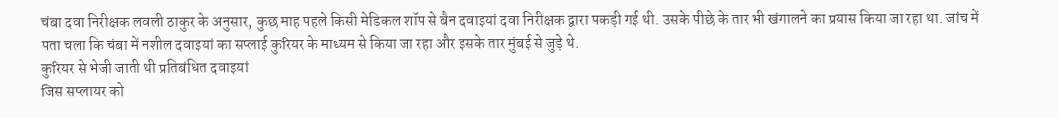चंबा दवा निरीक्षक लवली ठाकुर के अनुसार, कुछ माह पहले किसी मेडिकल शॉप से बैन दवाइयां दवा निरीक्षक द्वारा पकड़ी गई थी. उसके पीछे के तार भी खंगालने का प्रयास किया जा रहा था. जांच में पता चला कि चंबा में नशील दवाइयां का सप्लाई कुरियर के माध्यम से किया जा रहा और इसके तार मुंबई से जुड़े थे.
कुरियर से भेजी जाती थी प्रतिबंधित दवाइयां
जिस सप्लायर को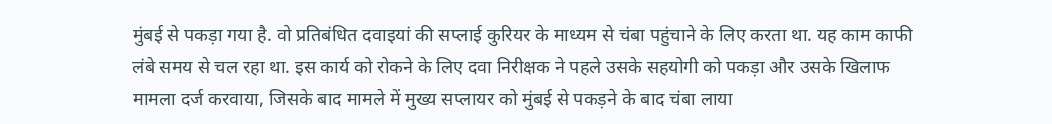मुंबई से पकड़ा गया है. वो प्रतिबंधित दवाइयां की सप्लाई कुरियर के माध्यम से चंबा पहुंचाने के लिए करता था. यह काम काफी लंबे समय से चल रहा था. इस कार्य को रोकने के लिए दवा निरीक्षक ने पहले उसके सहयोगी को पकड़ा और उसके खिलाफ मामला दर्ज करवाया, जिसके बाद मामले में मुख्य सप्लायर को मुंबई से पकड़ने के बाद चंबा लाया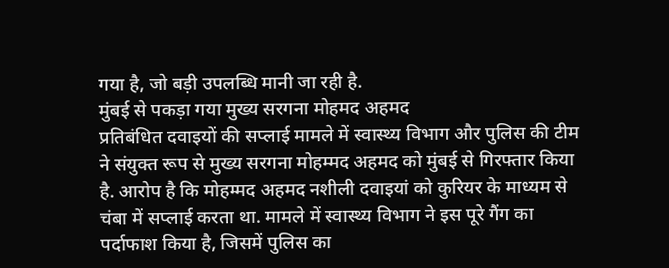गया है, जो बड़ी उपलब्धि मानी जा रही है.
मुंबई से पकड़ा गया मुख्य सरगना मोहमद अहमद
प्रतिबंधित दवाइयों की सप्लाई मामले में स्वास्थ्य विभाग और पुलिस की टीम ने संयुक्त रूप से मुख्य सरगना मोहम्मद अहमद को मुंबई से गिरफ्तार किया है. आरोप है कि मोहम्मद अहमद नशीली दवाइयां को कुरियर के माध्यम से चंबा में सप्लाई करता था. मामले में स्वास्थ्य विभाग ने इस पूरे गैंग का पर्दाफाश किया है, जिसमें पुलिस का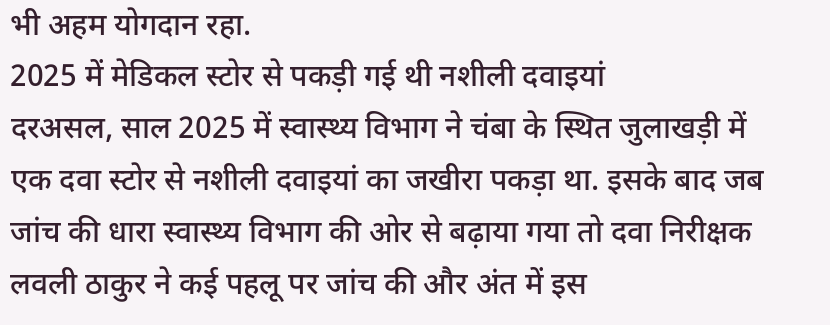भी अहम योगदान रहा.
2025 में मेडिकल स्टोर से पकड़ी गई थी नशीली दवाइयां
दरअसल, साल 2025 में स्वास्थ्य विभाग ने चंबा के स्थित जुलाखड़ी में एक दवा स्टोर से नशीली दवाइयां का जखीरा पकड़ा था. इसके बाद जब जांच की धारा स्वास्थ्य विभाग की ओर से बढ़ाया गया तो दवा निरीक्षक लवली ठाकुर ने कई पहलू पर जांच की और अंत में इस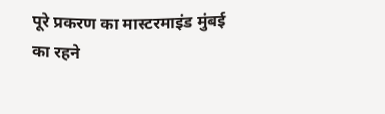पूरे प्रकरण का मास्टरमाइंड मुंबई का रहने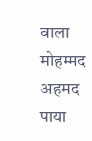वाला मोहम्मद अहमद पाया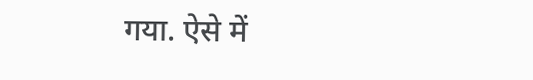गया. ऐसे में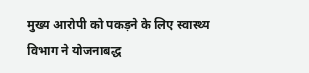मुख्य आरोपी को पकड़ने के लिए स्वास्थ्य विभाग ने योजनाबद्ध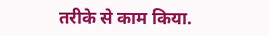तरीके से काम किया.